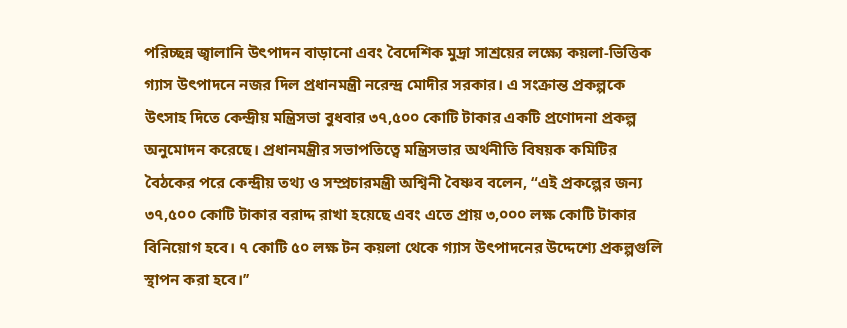পরিচ্ছন্ন জ্বালানি উৎপাদন বাড়ানো এবং বৈদেশিক মুদ্রা সাশ্রয়ের লক্ষ্যে কয়লা-ভিত্তিক গ্যাস উৎপাদনে নজর দিল প্রধানমন্ত্রী নরেন্দ্র মোদীর সরকার। এ সংক্রান্ত প্রকল্পকে উৎসাহ দিতে কেন্দ্রীয় মন্ত্রিসভা বুধবার ৩৭,৫০০ কোটি টাকার একটি প্রণোদনা প্রকল্প অনুমোদন করেছে। প্রধানমন্ত্রীর সভাপতিত্বে মন্ত্রিসভার অর্থনীতি বিষয়ক কমিটির বৈঠকের পরে কেন্দ্রীয় তথ্য ও সম্প্রচারমন্ত্রী অশ্বিনী বৈষ্ণব বলেন, “এই প্রকল্পের জন্য ৩৭,৫০০ কোটি টাকার বরাদ্দ রাখা হয়েছে এবং এতে প্রায় ৩,০০০ লক্ষ কোটি টাকার বিনিয়োগ হবে। ৭ কোটি ৫০ লক্ষ টন কয়লা থেকে গ্যাস উৎপাদনের উদ্দেশ্যে প্রকল্পগুলি স্থাপন করা হবে।’’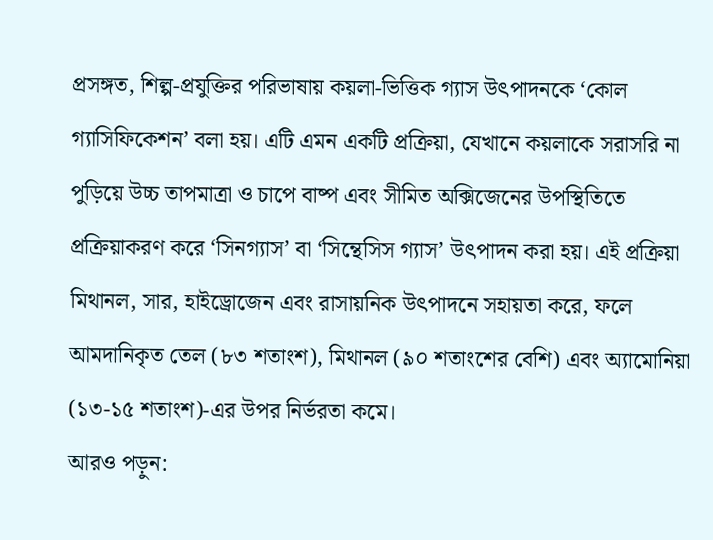প্রসঙ্গত, শিল্প-প্রযুক্তির পরিভাষায় কয়লা-ভিত্তিক গ্যাস উৎপাদনকে ‘কোল গ্যাসিফিকেশন’ বলা হয়। এটি এমন একটি প্রক্রিয়া, যেখানে কয়লাকে সরাসরি না পুড়িয়ে উচ্চ তাপমাত্রা ও চাপে বাষ্প এবং সীমিত অক্সিজেনের উপস্থিতিতে প্রক্রিয়াকরণ করে ‘সিনগ্যাস’ বা ‘সিন্থেসিস গ্যাস’ উৎপাদন করা হয়। এই প্রক্রিয়া মিথানল, সার, হাইড্রোজেন এবং রাসায়নিক উৎপাদনে সহায়তা করে, ফলে আমদানিকৃত তেল (৮৩ শতাংশ), মিথানল (৯০ শতাংশের বেশি) এবং অ্যামোনিয়া (১৩-১৫ শতাংশ)-এর উপর নির্ভরতা কমে।
আরও পড়ুন: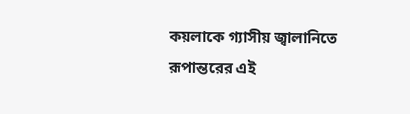কয়লাকে গ্যাসীয় জ্বালানিতে রূপান্তরের এই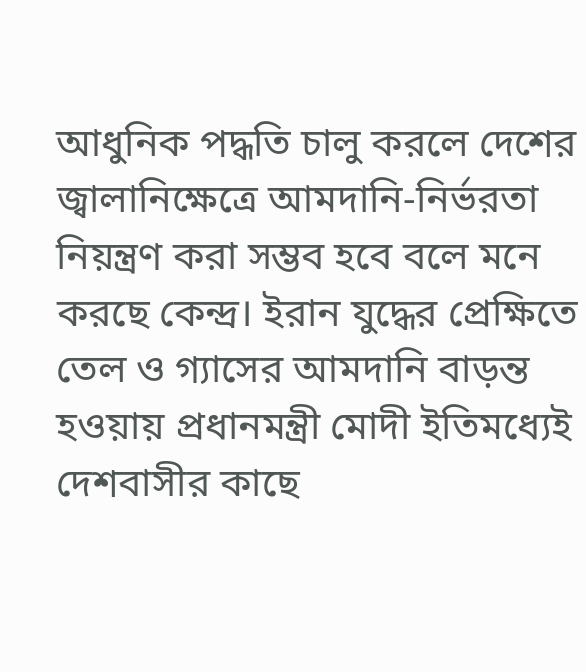আধুনিক পদ্ধতি চালু করলে দেশের জ্বালানিক্ষেত্রে আমদানি-নির্ভরতা নিয়ন্ত্রণ করা সম্ভব হবে বলে মনে করছে কেন্দ্র। ইরান যুদ্ধের প্রেক্ষিতে তেল ও গ্যাসের আমদানি বাড়ন্ত হওয়ায় প্রধানমন্ত্রী মোদী ইতিমধ্যেই দেশবাসীর কাছে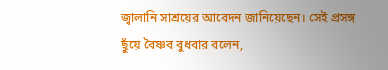জ্বালানি সাশ্রয়ের আবেদন জানিয়েছেন। সেই প্রসঙ্গ ছুঁয়ে বৈষ্ণব বুধবার বলেন,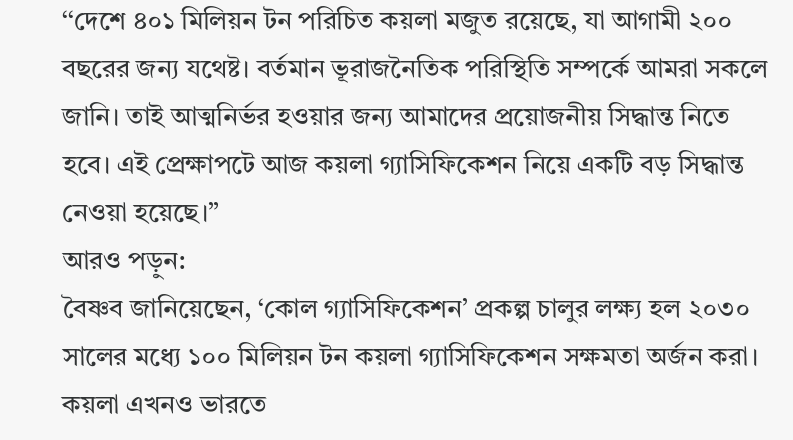‘‘দেশে ৪০১ মিলিয়ন টন পরিচিত কয়লা মজুত রয়েছে, যা আগামী ২০০ বছরের জন্য যথেষ্ট। বর্তমান ভূরাজনৈতিক পরিস্থিতি সম্পর্কে আমরা সকলে জানি। তাই আত্মনির্ভর হওয়ার জন্য আমাদের প্রয়োজনীয় সিদ্ধান্ত নিতে হবে। এই প্রেক্ষাপটে আজ কয়লা গ্যাসিফিকেশন নিয়ে একটি বড় সিদ্ধান্ত নেওয়া হয়েছে।”
আরও পড়ুন:
বৈষ্ণব জানিয়েছেন, ‘কোল গ্যাসিফিকেশন’ প্রকল্প চালুর লক্ষ্য হল ২০৩০ সালের মধ্যে ১০০ মিলিয়ন টন কয়লা গ্যাসিফিকেশন সক্ষমতা অর্জন করা। কয়লা এখনও ভারতে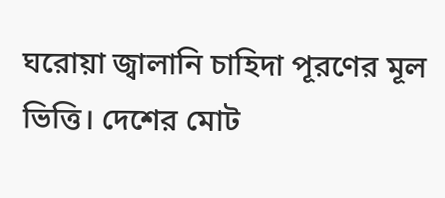ঘরোয়া জ্বালানি চাহিদা পূরণের মূল ভিত্তি। দেশের মোট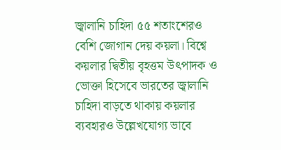জ্বালানি চাহিদা ৫৫ শতাংশেরও বেশি জোগান দেয় কয়লা। বিশ্বে কয়লার দ্বিতীয় বৃহত্তম উৎপাদক ও ভোক্তা হিসেবে ভারতের জ্বালানি চাহিদা বাড়তে থাকায় কয়লার ব্যবহারও উল্লেখযোগ্য ভাবে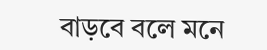বাড়বে বলে মনে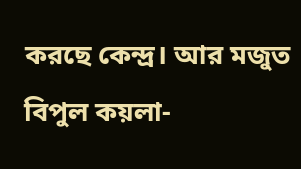করছে কেন্দ্র। আর মজুত বিপুল কয়লা-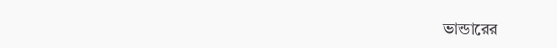ভান্ডারের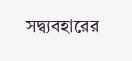সদ্ব্যবহারের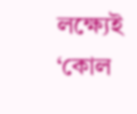লক্ষ্যেই ‘কোল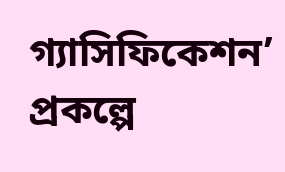গ্যাসিফিকেশন’ প্রকল্পে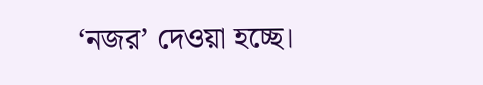‘নজর’ দেওয়া হচ্ছে।